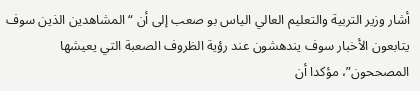أشار وزير التربية والتعليم العالي الياس بو صعب إلى أن “المشاهدين الذين سوف يتابعون الأخبار سوف يندهشون عند رؤية الظروف الصعبة التي يعيشها المصححون”، مؤكدا أن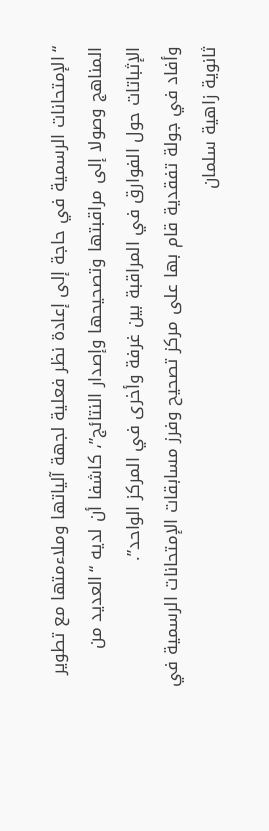“الإمتحانات الرسمية في حاجة إلى إعادة نظر فعلية لجهة آلياتها وملاءمتها مع تطوير المناهج وصولا إلى مراقبتها وتصحيحها وإصدار النتائج”، كاشفا أن لديه “العديد من الإثباتات حول الفوارق في المراقبة بين غرفة وأخرى في المركز الواحد”.
وأفاد في جولة تفقدية قام بها على مركز تصحيح وفرز مسابقات الإمتحانات الرسمية في ثانوية زاهية سلمان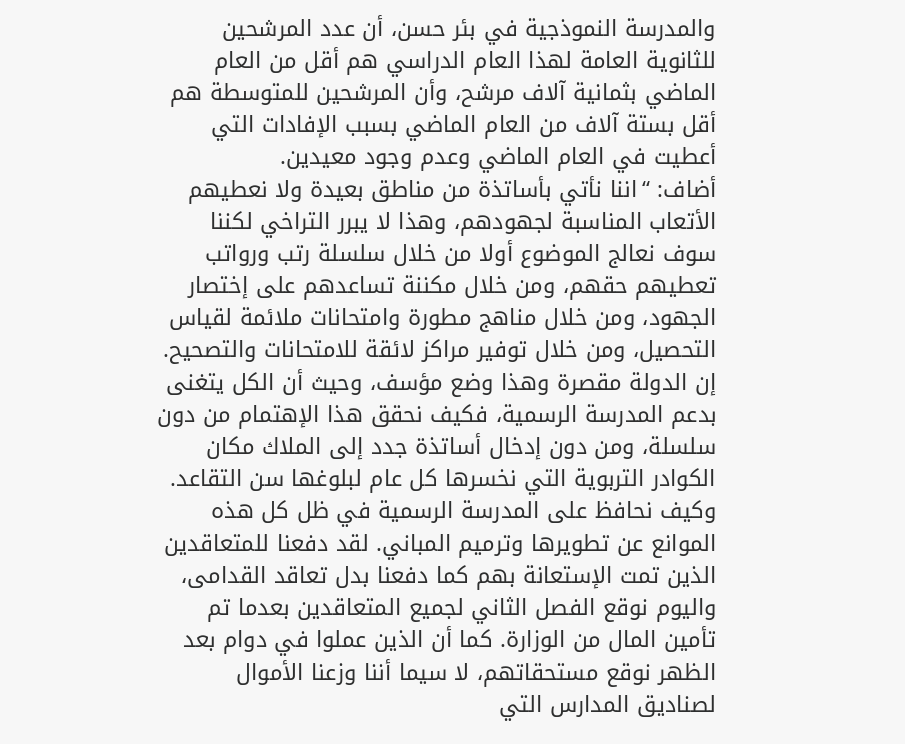والمدرسة النموذجية في بئر حسن، أن عدد المرشحين للثانوية العامة لهذا العام الدراسي هم أقل من العام الماضي بثمانية آلاف مرشح، وأن المرشحين للمتوسطة هم أقل بستة آلاف من العام الماضي بسبب الإفادات التي أعطيت في العام الماضي وعدم وجود معيدين.
أضاف: “اننا نأتي بأساتذة من مناطق بعيدة ولا نعطيهم الأتعاب المناسبة لجهودهم، وهذا لا يبرر التراخي لكننا سوف نعالج الموضوع أولا من خلال سلسلة رتب ورواتب تعطيهم حقهم، ومن خلال مكننة تساعدهم على إختصار الجهود، ومن خلال مناهج مطورة وامتحانات ملائمة لقياس التحصيل، ومن خلال توفير مراكز لائقة للامتحانات والتصحيح. إن الدولة مقصرة وهذا وضع مؤسف، وحيث أن الكل يتغنى بدعم المدرسة الرسمية، فكيف نحقق هذا الإهتمام من دون سلسلة، ومن دون إدخال أساتذة جدد إلى الملاك مكان الكوادر التربوية التي نخسرها كل عام لبلوغها سن التقاعد. وكيف نحافظ على المدرسة الرسمية في ظل كل هذه الموانع عن تطويرها وترميم المباني. لقد دفعنا للمتعاقدين الذين تمت الإستعانة بهم كما دفعنا بدل تعاقد القدامى، واليوم نوقع الفصل الثاني لجميع المتعاقدين بعدما تم تأمين المال من الوزارة. كما أن الذين عملوا في دوام بعد الظهر نوقع مستحقاتهم، لا سيما أننا وزعنا الأموال لصناديق المدارس التي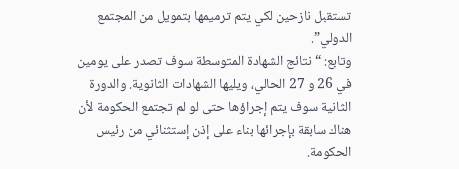تستقبل نازحين لكي يتم ترميمها بتمويل من المجتمع الدولي”.
وتابع: “نتائج الشهادة المتوسطة سوف تصدر على يومين في 26 و 27 الحالي، ويليها الشهادات الثانوية. والدورة الثانية سوف يتم إجراؤها حتى لو لم تجتمع الحكومة لأن هناك سابقة بإجرائها بناء على إذن إستثنائي من رئيس الحكومة.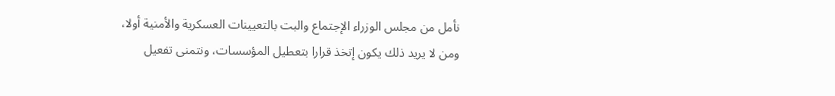نأمل من مجلس الوزراء الإجتماع والبت بالتعيينات العسكرية والأمنية أولا، ومن لا يريد ذلك يكون إتخذ قرارا بتعطيل المؤسسات، ونتمنى تفعيل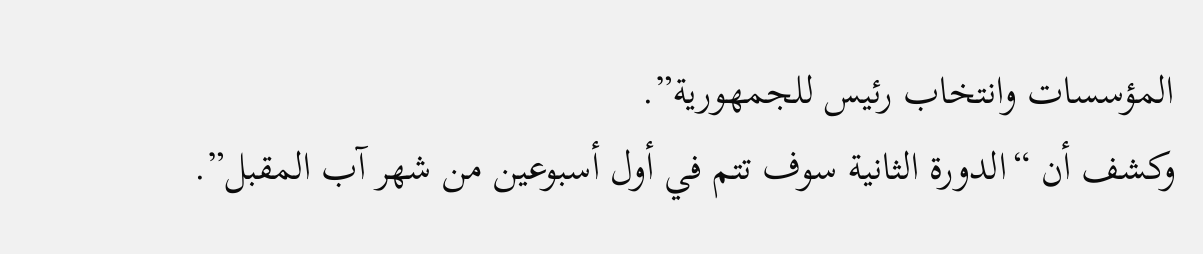المؤسسات وانتخاب رئيس للجمهورية”.
وكشف أن “الدورة الثانية سوف تتم في أول أسبوعين من شهر آب المقبل”.